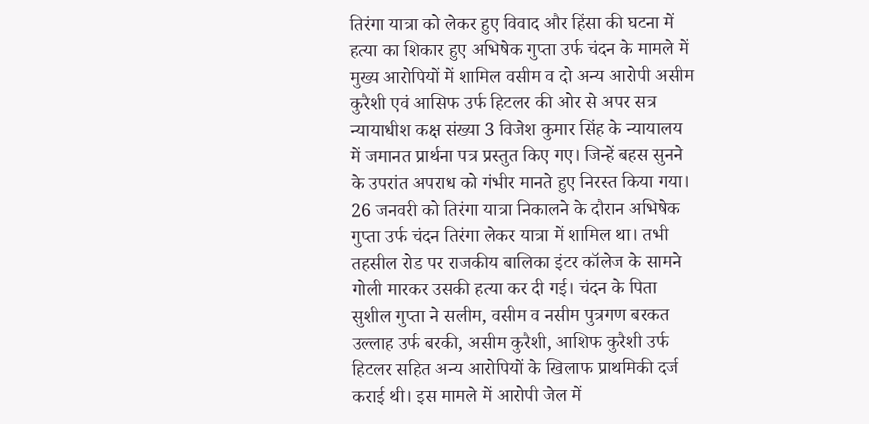तिरंगा यात्रा को लेकर हुए विवाद और हिंसा की घटना में हत्या का शिकार हुए अभिषेक गुप्ता उर्फ चंदन के मामले में मुख्य आरोपियों में शामिल वसीम व दो अन्य आरोपी असीम कुरैशी एवं आसिफ उर्फ हिटलर की ओर से अपर सत्र न्यायाधीश कक्ष संख्या 3 विजेश कुमार सिंह के न्यायालय में जमानत प्रार्थना पत्र प्रस्तुत किए गए। जिन्हें बहस सुनने के उपरांत अपराध को गंभीर मानते हुए निरस्त किया गया।
26 जनवरी को तिरंगा यात्रा निकालने के दौरान अभिषेक गुप्ता उर्फ चंदन तिरंगा लेकर यात्रा में शामिल था। तभी तहसील रोड पर राजकीय बालिका इंटर कॉलेज के सामने गोली मारकर उसकी हत्या कर दी गई। चंदन के पिता सुशील गुप्ता ने सलीम, वसीम व नसीम पुत्रगण बरकत उल्लाह उर्फ बरकी, असीम कुरैशी, आशिफ कुरैशी उर्फ हिटलर सहित अन्य आरोपियों के खिलाफ प्राथमिकी दर्ज कराई थी। इस मामले में आरोपी जेल में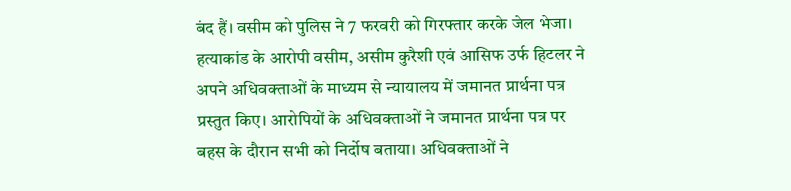बंद हैं। वसीम को पुलिस ने 7 फरवरी को गिरफ्तार करके जेल भेजा। हत्याकांड के आरोपी वसीम, असीम कुरैशी एवं आसिफ उर्फ हिटलर ने अपने अधिवक्ताओं के माध्यम से न्यायालय में जमानत प्रार्थना पत्र प्रस्तुत किए। आरोपियों के अधिवक्ताओं ने जमानत प्रार्थना पत्र पर बहस के दौरान सभी को निर्दोष बताया। अधिवक्ताओं ने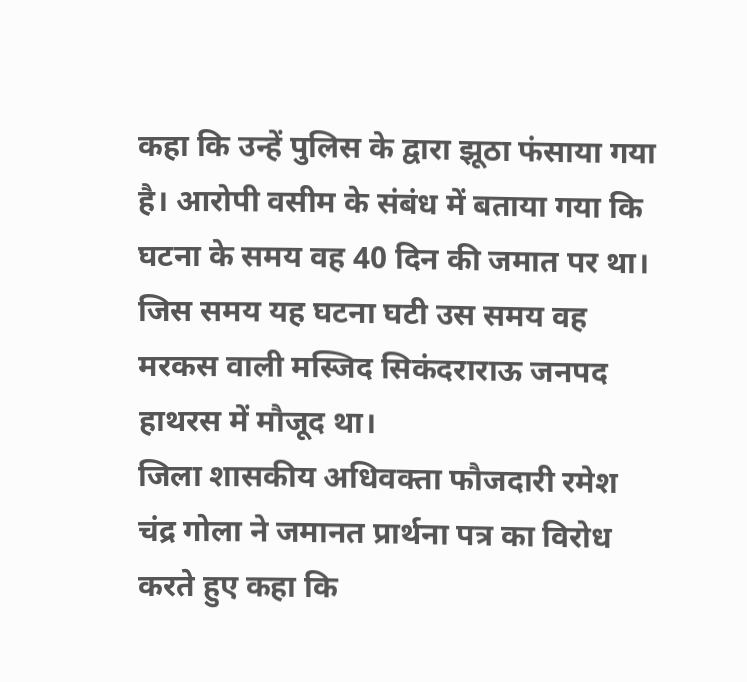कहा कि उन्हें पुलिस के द्वारा झूठा फंसाया गया है। आरोपी वसीम के संबंध में बताया गया कि घटना के समय वह 40 दिन की जमात पर था। जिस समय यह घटना घटी उस समय वह मरकस वाली मस्जिद सिकंदराराऊ जनपद हाथरस में मौजूद था।
जिला शासकीय अधिवक्ता फौजदारी रमेश चंद्र गोला ने जमानत प्रार्थना पत्र का विरोध करते हुए कहा कि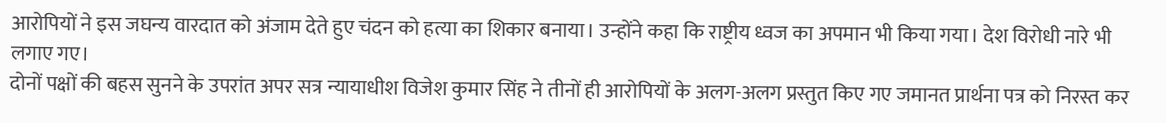आरोपियों ने इस जघन्य वारदात को अंजाम देते हुए चंदन को हत्या का शिकार बनाया। उन्होंने कहा कि राष्ट्रीय ध्वज का अपमान भी किया गया। देश विरोधी नारे भी लगाए गए।
दोनों पक्षों की बहस सुनने के उपरांत अपर सत्र न्यायाधीश विजेश कुमार सिंह ने तीनों ही आरोपियों के अलग-अलग प्रस्तुत किए गए जमानत प्रार्थना पत्र को निरस्त कर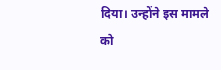दिया। उन्होंने इस मामले को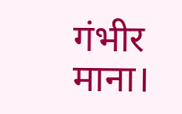गंभीर माना।